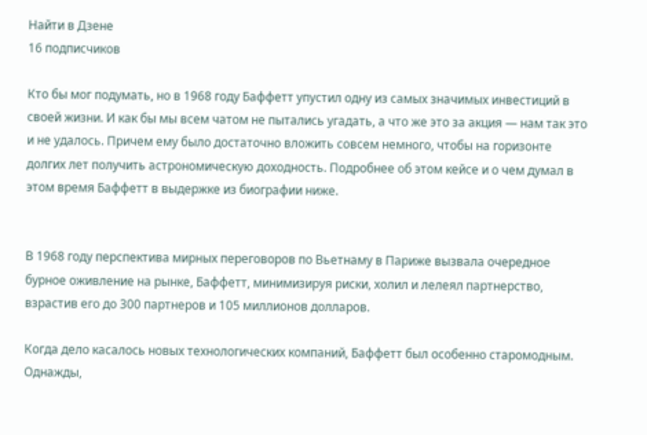Найти в Дзене
16 подписчиков

Кто бы мог подумать, но в 1968 году Баффетт упустил одну из самых значимых инвестиций в своей жизни. И как бы мы всем чатом не пытались угадать, а что же это за акция — нам так это и не удалось. Причем ему было достаточно вложить совсем немного, чтобы на горизонте долгих лет получить астрономическую доходность. Подробнее об этом кейсе и о чем думал в этом время Баффетт в выдержке из биографии ниже.


В 1968 году перспектива мирных переговоров по Вьетнаму в Париже вызвала очередное бурное оживление на рынке, Баффетт, минимизируя риски, холил и лелеял партнерство, взрастив его до 300 партнеров и 105 миллионов долларов.

Когда дело касалось новых технологических компаний, Баффетт был особенно старомодным. Однажды,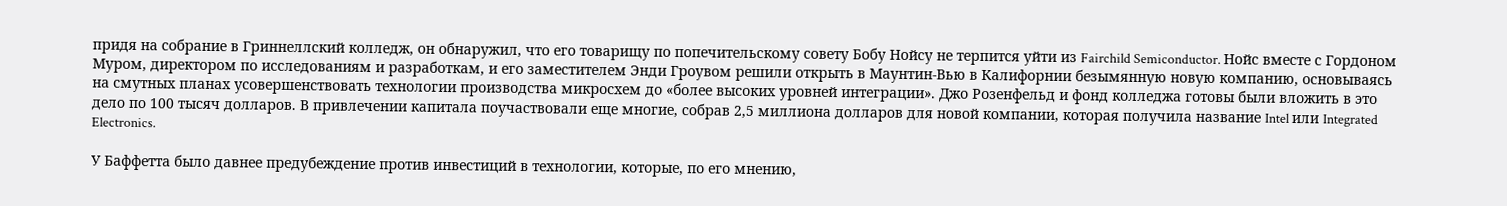придя на собрание в Гриннеллский колледж, он обнаружил, что его товарищу по попечительскому совету Бобу Нойсу не терпится уйти из Fairchild Semiconductor. Нойс вместе с Гордоном Муром, директором по исследованиям и разработкам, и его заместителем Энди Гроувом решили открыть в Маунтин-Вью в Калифорнии безымянную новую компанию, основываясь на смутных планах усовершенствовать технологии производства микросхем до «более высоких уровней интеграции». Джо Розенфельд и фонд колледжа готовы были вложить в это дело по 100 тысяч долларов. В привлечении капитала поучаствовали еще многие, собрав 2,5 миллиона долларов для новой компании, которая получила название Intel или Integrated Electronics.

У Баффетта было давнее предубеждение против инвестиций в технологии, которые, по его мнению,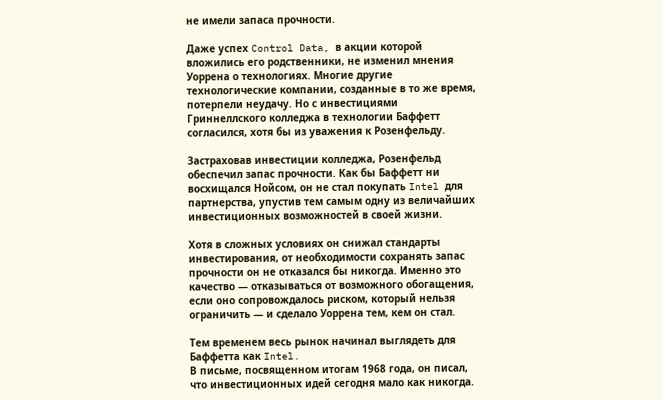не имели запаса прочности.

Даже успех Control Data, в акции которой вложились его родственники, не изменил мнения Уоррена о технологиях. Многие другие технологические компании, созданные в то же время, потерпели неудачу. Но с инвестициями Гриннеллского колледжа в технологии Баффетт согласился, хотя бы из уважения к Розенфельду.

Застраховав инвестиции колледжа, Розенфельд обеспечил запас прочности. Как бы Баффетт ни восхищался Нойсом, он не стал покупать Intel для партнерства, упустив тем самым одну из величайших инвестиционных возможностей в своей жизни.

Хотя в сложных условиях он снижал стандарты инвестирования, от необходимости сохранять запас прочности он не отказался бы никогда. Именно это качество — отказываться от возможного обогащения, если оно сопровождалось риском, который нельзя ограничить — и сделало Уоррена тем, кем он стал.

Тем временем весь рынок начинал выглядеть для Баффетта как Intel.
В письме, посвященном итогам 1968 года, он писал, что инвестиционных идей сегодня мало как никогда.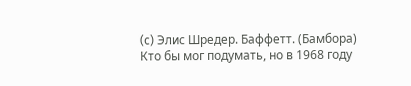(c) Элис Шредер. Баффетт. (Бамбора)
Кто бы мог подумать, но в 1968 году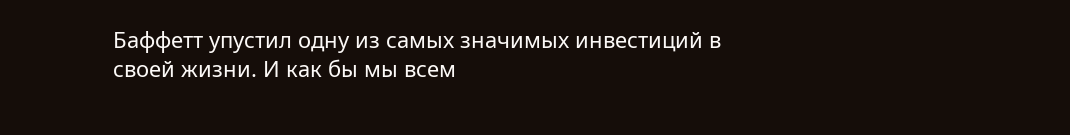Баффетт упустил одну из самых значимых инвестиций в своей жизни. И как бы мы всем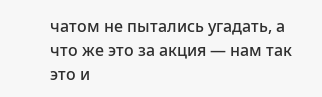чатом не пытались угадать, а что же это за акция — нам так это и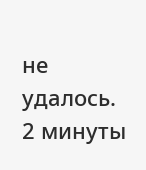не удалось.
2 минуты